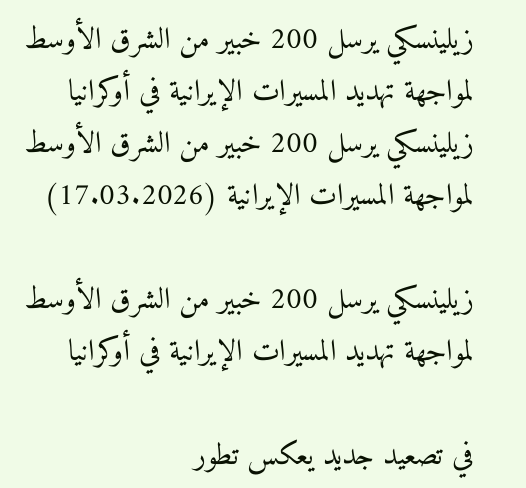زيلينسكي يرسل 200 خبير من الشرق الأوسط لمواجهة تهديد المسيرات الإيرانية في أوكرانيا
زيلينسكي يرسل 200 خبير من الشرق الأوسط لمواجهة المسيرات الإيرانية (17.03.2026)

زيلينسكي يرسل 200 خبير من الشرق الأوسط لمواجهة تهديد المسيرات الإيرانية في أوكرانيا

في تصعيد جديد يعكس تطور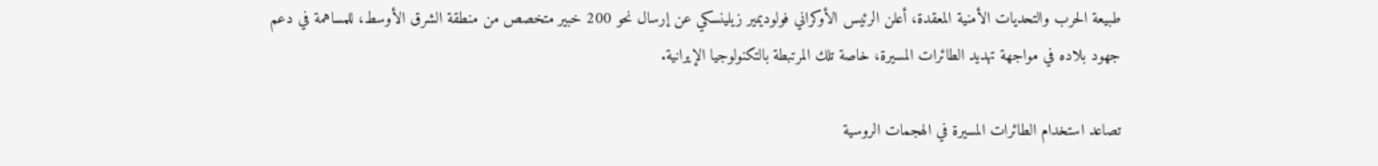طبيعة الحرب والتحديات الأمنية المعقدة، أعلن الرئيس الأوكراني فولوديمير زيلينسكي عن إرسال نحو 200 خبير متخصص من منطقة الشرق الأوسط، للمساهمة في دعم جهود بلاده في مواجهة تهديد الطائرات المسيرة، خاصة تلك المرتبطة بالتكنولوجيا الإيرانية.

تصاعد استخدام الطائرات المسيرة في الهجمات الروسية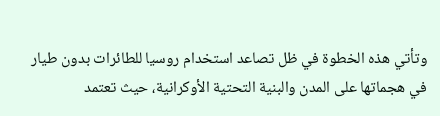وتأتي هذه الخطوة في ظل تصاعد استخدام روسيا للطائرات بدون طيار في هجماتها على المدن والبنية التحتية الأوكرانية، حيث تعتمد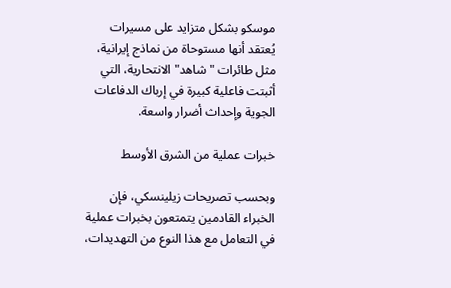موسكو بشكل متزايد على مسيرات يُعتقد أنها مستوحاة من نماذج إيرانية، مثل طائرات "شاهد" الانتحارية، التي أثبتت فاعلية كبيرة في إرباك الدفاعات الجوية وإحداث أضرار واسعة.

خبرات عملية من الشرق الأوسط

وبحسب تصريحات زيلينسكي، فإن الخبراء القادمين يتمتعون بخبرات عملية في التعامل مع هذا النوع من التهديدات،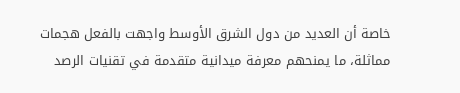خاصة أن العديد من دول الشرق الأوسط واجهت بالفعل هجمات مماثلة، ما يمنحهم معرفة ميدانية متقدمة في تقنيات الرصد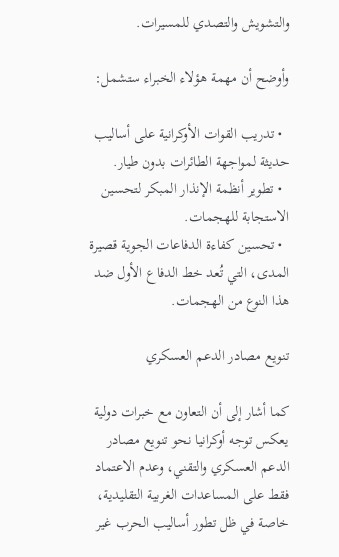والتشويش والتصدي للمسيرات.

وأوضح أن مهمة هؤلاء الخبراء ستشمل:

  • تدريب القوات الأوكرانية على أساليب حديثة لمواجهة الطائرات بدون طيار.
  • تطوير أنظمة الإنذار المبكر لتحسين الاستجابة للهجمات.
  • تحسين كفاءة الدفاعات الجوية قصيرة المدى، التي تُعد خط الدفاع الأول ضد هذا النوع من الهجمات.

تنويع مصادر الدعم العسكري

كما أشار إلى أن التعاون مع خبرات دولية يعكس توجه أوكرانيا نحو تنويع مصادر الدعم العسكري والتقني، وعدم الاعتماد فقط على المساعدات الغربية التقليدية، خاصة في ظل تطور أساليب الحرب غير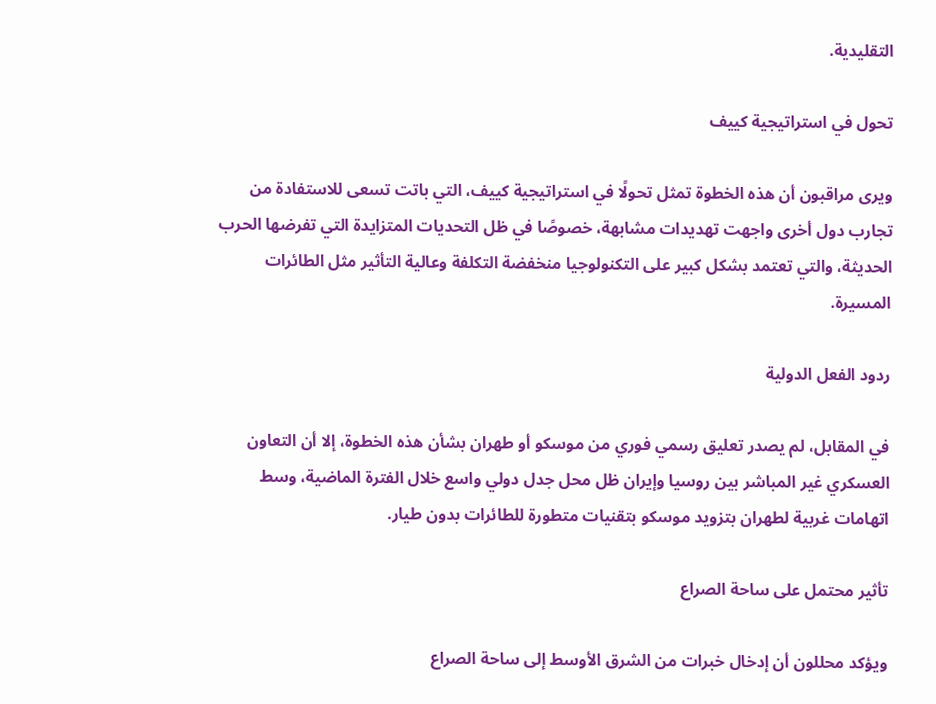التقليدية.

تحول في استراتيجية كييف

ويرى مراقبون أن هذه الخطوة تمثل تحولًا في استراتيجية كييف، التي باتت تسعى للاستفادة من تجارب دول أخرى واجهت تهديدات مشابهة، خصوصًا في ظل التحديات المتزايدة التي تفرضها الحرب الحديثة، والتي تعتمد بشكل كبير على التكنولوجيا منخفضة التكلفة وعالية التأثير مثل الطائرات المسيرة.

ردود الفعل الدولية

في المقابل، لم يصدر تعليق رسمي فوري من موسكو أو طهران بشأن هذه الخطوة، إلا أن التعاون العسكري غير المباشر بين روسيا وإيران ظل محل جدل دولي واسع خلال الفترة الماضية، وسط اتهامات غربية لطهران بتزويد موسكو بتقنيات متطورة للطائرات بدون طيار.

تأثير محتمل على ساحة الصراع

ويؤكد محللون أن إدخال خبرات من الشرق الأوسط إلى ساحة الصراع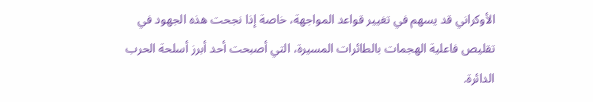الأوكراني قد يسهم في تغيير قواعد المواجهة، خاصة إذا نجحت هذه الجهود في تقليص فاعلية الهجمات بالطائرات المسيرة، التي أصبحت أحد أبرز أسلحة الحرب الدائرة.